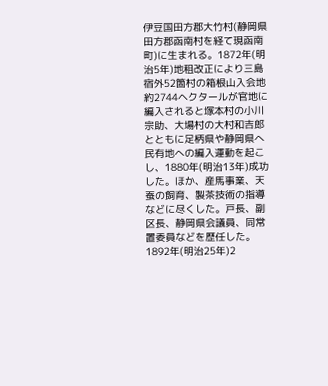伊豆国田方郡大竹村(静岡県田方郡函南村を経て現函南町)に生まれる。1872年(明治5年)地租改正により三島宿外52箇村の箱根山入会地約2744ヘクタールが官地に編入されると塚本村の小川宗助、大場村の大村和吉郎とともに足柄県や静岡県へ民有地への編入運動を起こし、1880年(明治13年)成功した。ほか、産馬事業、天蚕の飼育、製茶技術の指導などに尽くした。戸長、副区長、静岡県会議員、同常置委員などを歴任した。
1892年(明治25年)2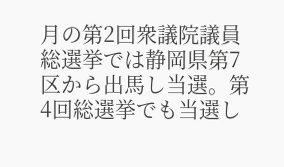月の第2回衆議院議員総選挙では静岡県第7区から出馬し当選。第4回総選挙でも当選し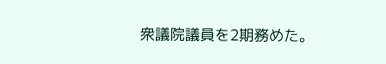衆議院議員を2期務めた。